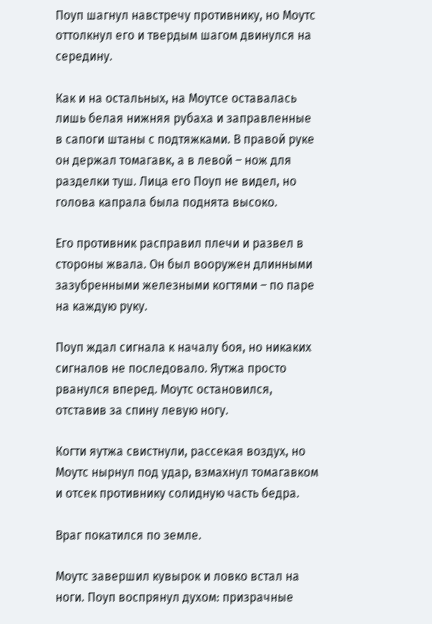Поуп шагнул навстречу противнику, но Моутс оттолкнул его и твердым шагом двинулся на середину.

Как и на остальных, на Моутсе оставалась лишь белая нижняя рубаха и заправленные в сапоги штаны с подтяжками. В правой руке он держал томагавк, а в левой – нож для разделки туш. Лица его Поуп не видел, но голова капрала была поднята высоко.

Его противник расправил плечи и развел в стороны жвала. Он был вооружен длинными зазубренными железными когтями – по паре на каждую руку.

Поуп ждал сигнала к началу боя, но никаких сигналов не последовало. Яутжа просто рванулся вперед. Моутс остановился, отставив за спину левую ногу.

Когти яутжа свистнули, рассекая воздух, но Моутс нырнул под удар, взмахнул томагавком и отсек противнику солидную часть бедра.

Враг покатился по земле.

Моутс завершил кувырок и ловко встал на ноги. Поуп воспрянул духом: призрачные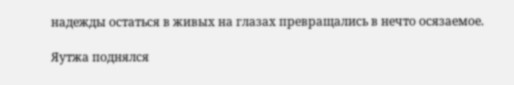надежды остаться в живых на глазах превращались в нечто осязаемое.

Яутжа поднялся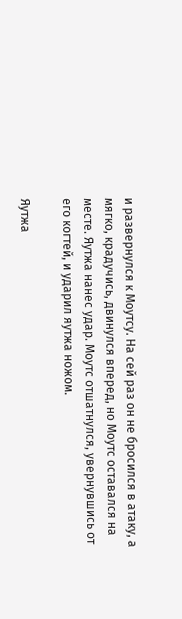и развернулся к Моутсу. На сей раз он не бросился в атаку, а мягко, крадучись, двинулся вперед, но Моутс оставался на месте. Яутжа нанес удар. Моутс отшатнулся, увернувшись от его когтей, и ударил яутжа ножом.

Яутжа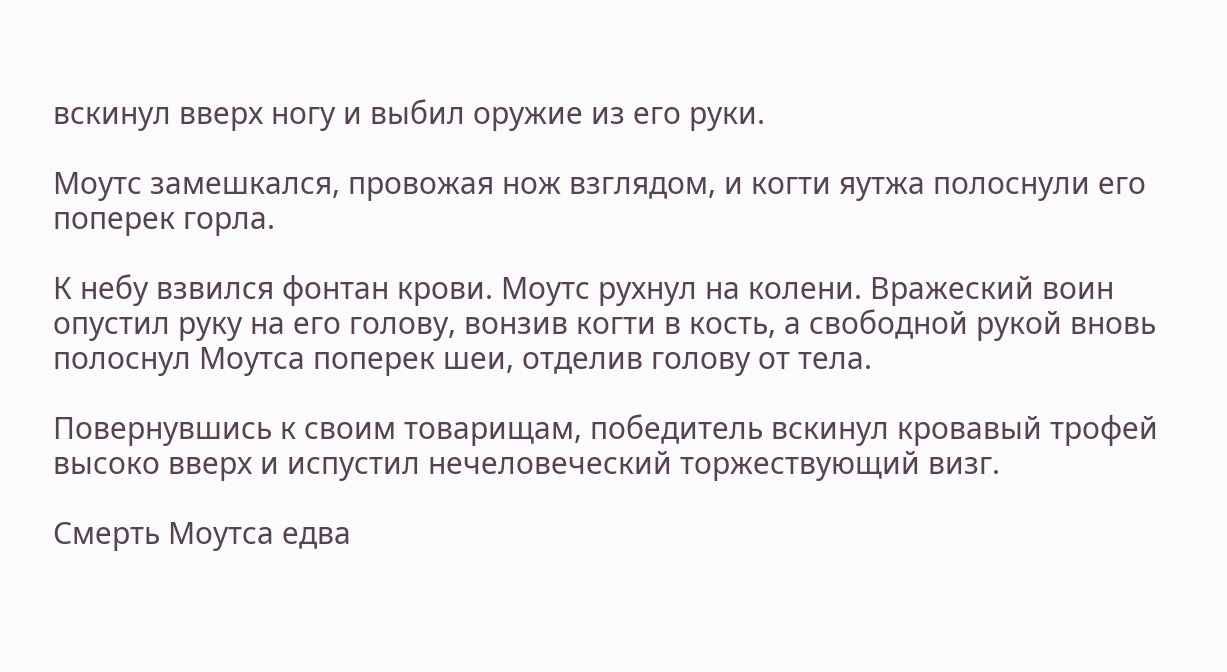вскинул вверх ногу и выбил оружие из его руки.

Моутс замешкался, провожая нож взглядом, и когти яутжа полоснули его поперек горла.

К небу взвился фонтан крови. Моутс рухнул на колени. Вражеский воин опустил руку на его голову, вонзив когти в кость, а свободной рукой вновь полоснул Моутса поперек шеи, отделив голову от тела.

Повернувшись к своим товарищам, победитель вскинул кровавый трофей высоко вверх и испустил нечеловеческий торжествующий визг.

Смерть Моутса едва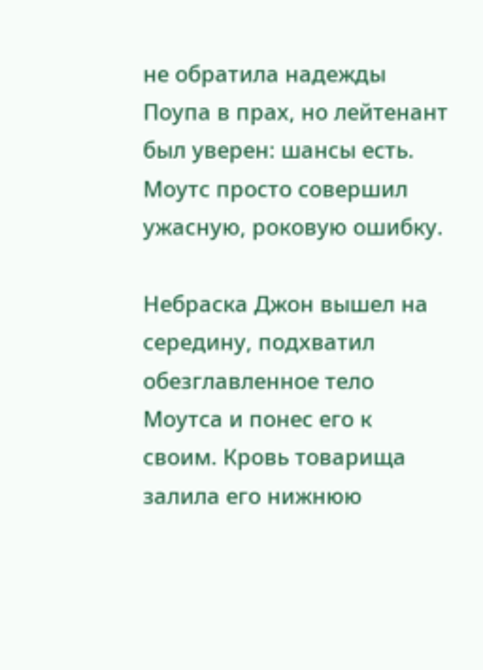не обратила надежды Поупа в прах, но лейтенант был уверен: шансы есть. Моутс просто совершил ужасную, роковую ошибку.

Небраска Джон вышел на середину, подхватил обезглавленное тело Моутса и понес его к своим. Кровь товарища залила его нижнюю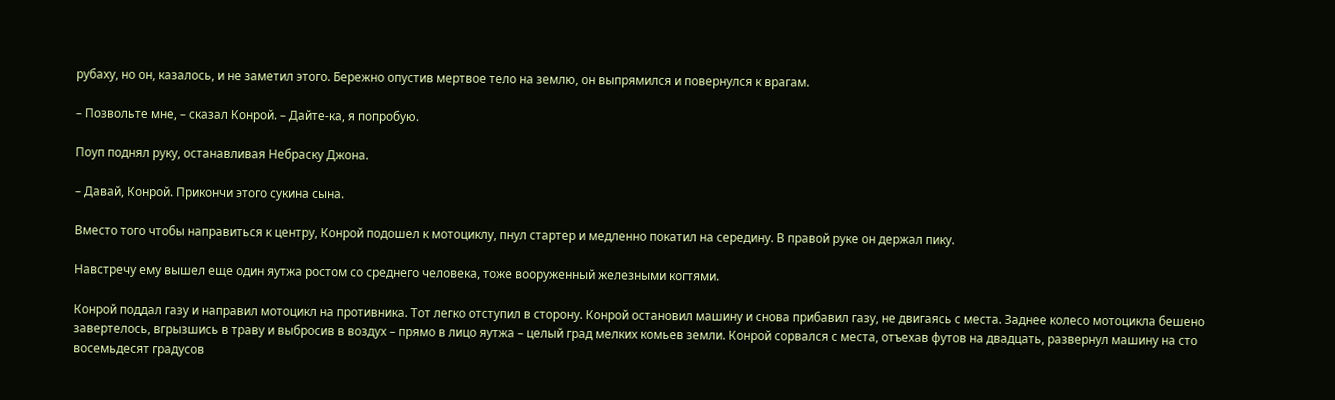рубаху, но он, казалось, и не заметил этого. Бережно опустив мертвое тело на землю, он выпрямился и повернулся к врагам.

– Позвольте мне, – сказал Конрой. – Дайте-ка, я попробую.

Поуп поднял руку, останавливая Небраску Джона.

– Давай, Конрой. Прикончи этого сукина сына.

Вместо того чтобы направиться к центру, Конрой подошел к мотоциклу, пнул стартер и медленно покатил на середину. В правой руке он держал пику.

Навстречу ему вышел еще один яутжа ростом со среднего человека, тоже вооруженный железными когтями.

Конрой поддал газу и направил мотоцикл на противника. Тот легко отступил в сторону. Конрой остановил машину и снова прибавил газу, не двигаясь с места. Заднее колесо мотоцикла бешено завертелось, вгрызшись в траву и выбросив в воздух – прямо в лицо яутжа – целый град мелких комьев земли. Конрой сорвался с места, отъехав футов на двадцать, развернул машину на сто восемьдесят градусов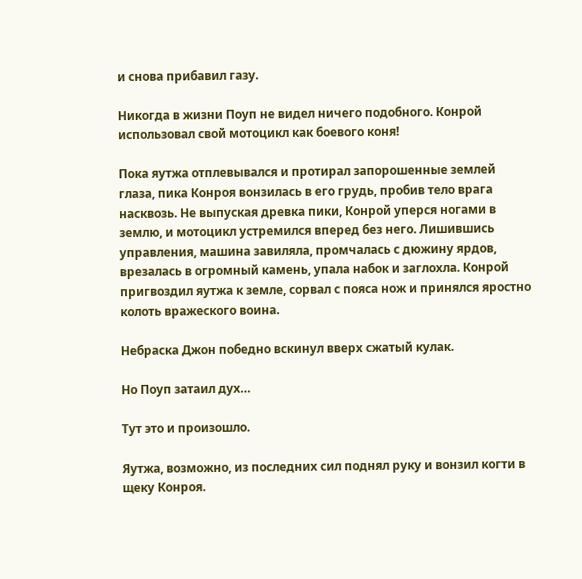и снова прибавил газу.

Никогда в жизни Поуп не видел ничего подобного. Конрой использовал свой мотоцикл как боевого коня!

Пока яутжа отплевывался и протирал запорошенные землей глаза, пика Конроя вонзилась в его грудь, пробив тело врага насквозь. Не выпуская древка пики, Конрой уперся ногами в землю, и мотоцикл устремился вперед без него. Лишившись управления, машина завиляла, промчалась с дюжину ярдов, врезалась в огромный камень, упала набок и заглохла. Конрой пригвоздил яутжа к земле, сорвал с пояса нож и принялся яростно колоть вражеского воина.

Небраска Джон победно вскинул вверх сжатый кулак.

Но Поуп затаил дух…

Тут это и произошло.

Яутжа, возможно, из последних сил поднял руку и вонзил когти в щеку Конроя.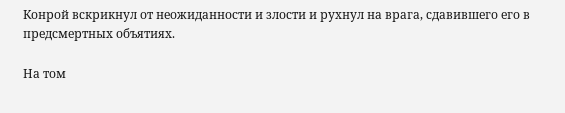Конрой вскрикнул от неожиданности и злости и рухнул на врага, сдавившего его в предсмертных объятиях.

На том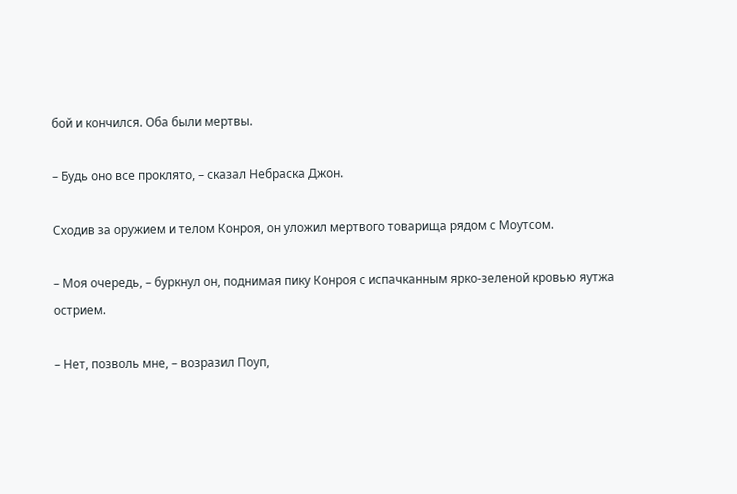бой и кончился. Оба были мертвы.

– Будь оно все проклято, – сказал Небраска Джон.

Сходив за оружием и телом Конроя, он уложил мертвого товарища рядом с Моутсом.

– Моя очередь, – буркнул он, поднимая пику Конроя с испачканным ярко-зеленой кровью яутжа острием.

– Нет, позволь мне, – возразил Поуп,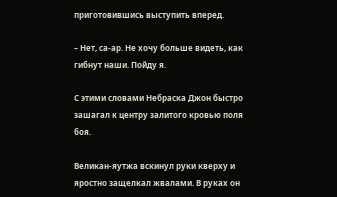приготовившись выступить вперед.

– Нет, са-ар. Не хочу больше видеть, как гибнут наши. Пойду я.

С этими словами Небраска Джон быстро зашагал к центру залитого кровью поля боя.

Великан-яутжа вскинул руки кверху и яростно защелкал жвалами. В руках он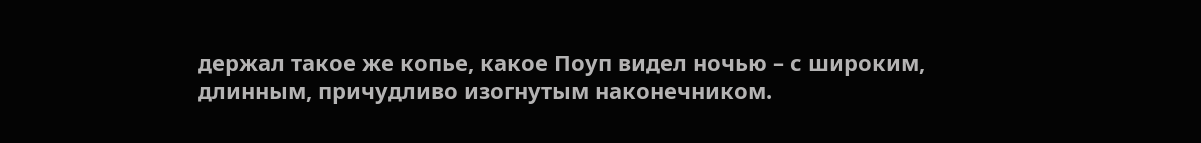держал такое же копье, какое Поуп видел ночью – с широким, длинным, причудливо изогнутым наконечником.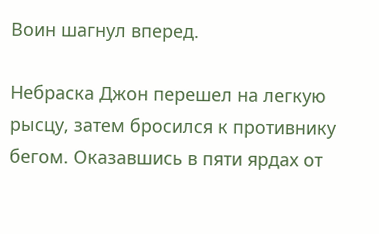Воин шагнул вперед.

Небраска Джон перешел на легкую рысцу, затем бросился к противнику бегом. Оказавшись в пяти ярдах от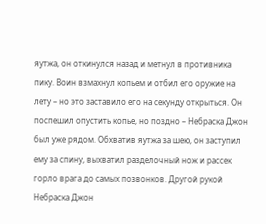яутжа, он откинулся назад и метнул в противника пику. Воин взмахнул копьем и отбил его оружие на лету – но это заставило его на секунду открыться. Он поспешил опустить копье, но поздно – Небраска Джон был уже рядом. Обхватив яутжа за шею, он заступил ему за спину, выхватил разделочный нож и рассек горло врага до самых позвонков. Другой рукой Небраска Джон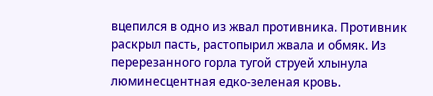вцепился в одно из жвал противника. Противник раскрыл пасть, растопырил жвала и обмяк. Из перерезанного горла тугой струей хлынула люминесцентная едко-зеленая кровь.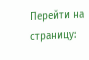Перейти на страницу: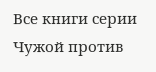Все книги серии Чужой против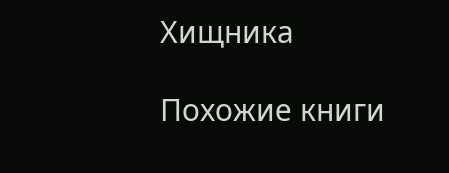Хищника

Похожие книги